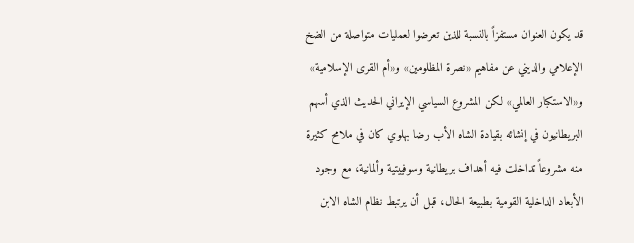قد يكون العنوان مستفزاً بالنسبة للذين تعرضوا لعمليات متواصلة من الضخ الإعلامي والديني عن مفاهيم «نصرة المظلومين» و«أم القرى الإسلامية» و«الاستكبار العالمي» لكن المشروع السياسي الإيراني الحديث الذي أسهم البريطانيون في إنشائه بقيادة الشاه الأب رضا بهلوي كان في ملامح كثيرة منه مشروعاً تداخلت فيه أهداف بريطانية وسوفييتية وألمانية، مع وجود الأبعاد الداخلية القومية بطبيعة الحال، قبل أن يرتبط نظام الشاه الابن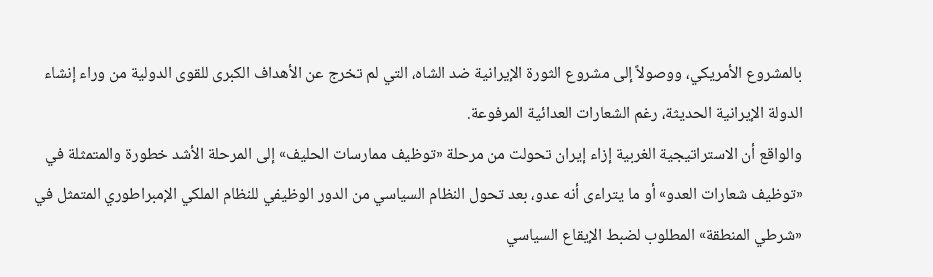بالمشروع الأمريكي، ووصولاً إلى مشروع الثورة الإيرانية ضد الشاه، التي لم تخرج عن الأهداف الكبرى للقوى الدولية من وراء إنشاء الدولة الإيرانية الحديثة، رغم الشعارات العدائية المرفوعة.
والواقع أن الاستراتيجية الغربية إزاء إيران تحولت من مرحلة «توظيف ممارسات الحليف» إلى المرحلة الأشد خطورة والمتمثلة في «توظيف شعارات العدو» أو ما يتراءى أنه عدو، بعد تحول النظام السياسي من الدور الوظيفي للنظام الملكي الإمبراطوري المتمثل في «شرطي المنطقة» المطلوب لضبط الإيقاع السياسي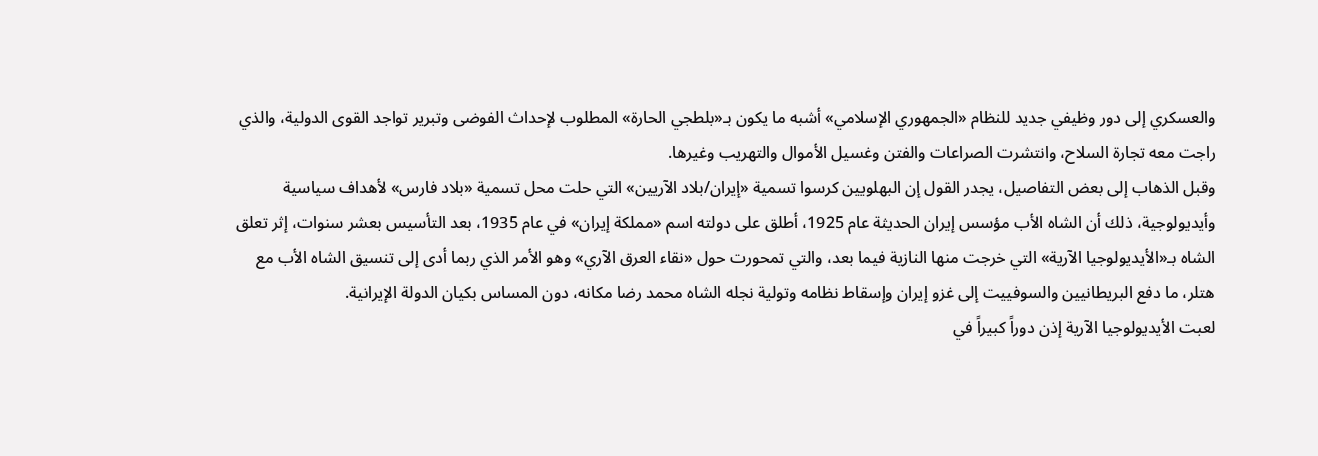والعسكري إلى دور وظيفي جديد للنظام «الجمهوري الإسلامي» أشبه ما يكون بـ«بلطجي الحارة» المطلوب لإحداث الفوضى وتبرير تواجد القوى الدولية، والذي راجت معه تجارة السلاح، وانتشرت الصراعات والفتن وغسيل الأموال والتهريب وغيرها.
وقبل الذهاب إلى بعض التفاصيل، يجدر القول إن البهلويين كرسوا تسمية «إيران/بلاد الآريين» التي حلت محل تسمية «بلاد فارس» لأهداف سياسية وأيديولوجية، ذلك أن الشاه الأب مؤسس إيران الحديثة عام 1925، أطلق على دولته اسم «مملكة إيران» في عام 1935، بعد التأسيس بعشر سنوات، إثر تعلق الشاه بـ«الأيديولوجيا الآرية» التي خرجت منها النازية فيما بعد، والتي تمحورت حول «نقاء العرق الآري» وهو الأمر الذي ربما أدى إلى تنسيق الشاه الأب مع هتلر، ما دفع البريطانيين والسوفييت إلى غزو إيران وإسقاط نظامه وتولية نجله الشاه محمد رضا مكانه، دون المساس بكيان الدولة الإيرانية.
لعبت الأيديولوجيا الآرية إذن دوراً كبيراً في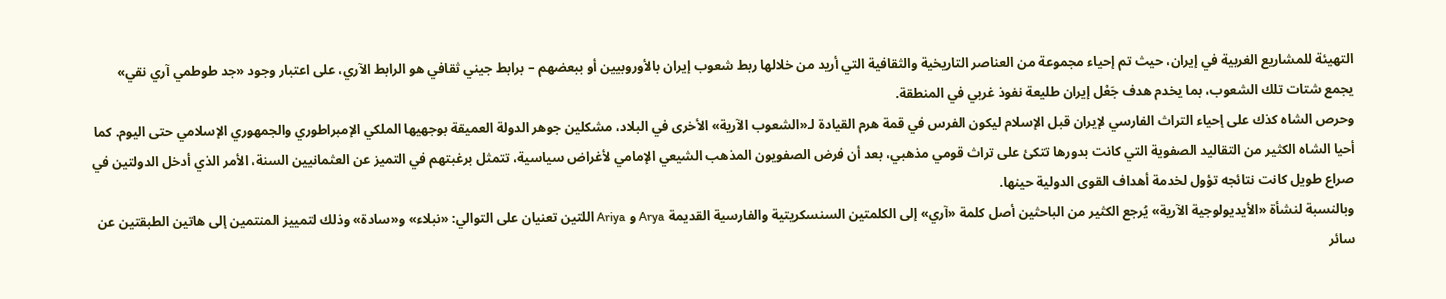التهيئة للمشاريع الغربية في إيران، حيث تم إحياء مجموعة من العناصر التاريخية والثقافية التي أريد من خلالها ربط شعوب إيران بالأوروبيين أو ببعضهم – برابط جيني ثقافي هو الرابط الآري، على اعتبار وجود «جد طوطمي آري نقي» يجمع شتات تلك الشعوب، بما يخدم هدف جَعْل إيران طليعة نفوذ غربي في المنطقة.
وحرص الشاه كذك على إحياء التراث الفارسي لإيران قبل الإسلام ليكون الفرس في قمة هرم القيادة لـ«الشعوب الآرية» الأخرى في البلاد، مشكلين جوهر الدولة العميقة بوجهيها الملكي الإمبراطوري والجمهوري الإسلامي حتى اليوم. كما أحيا الشاه الكثير من التقاليد الصفوية التي كانت بدورها تتكئ على تراث قومي مذهبي، بعد أن فرض الصفويون المذهب الشيعي الإمامي لأغراض سياسية، تتمثل برغبتهم في التميز عن العثمانيين السنة، الأمر الذي أدخل الدولتين في صراع طويل كانت نتائجه تؤول لخدمة أهداف القوى الدولية حينها.
وبالنسبة لنشأة «الأيديولوجية الآرية» يُرجع الكثير من الباحثين أصل كلمة «آري» إلى الكلمتين السنسكريتية والفارسية القديمة Arya و Ariya اللتين تعنيان على التوالي: «نبلاء» و«سادة» وذلك لتمييز المنتمين إلى هاتين الطبقتين عن سائر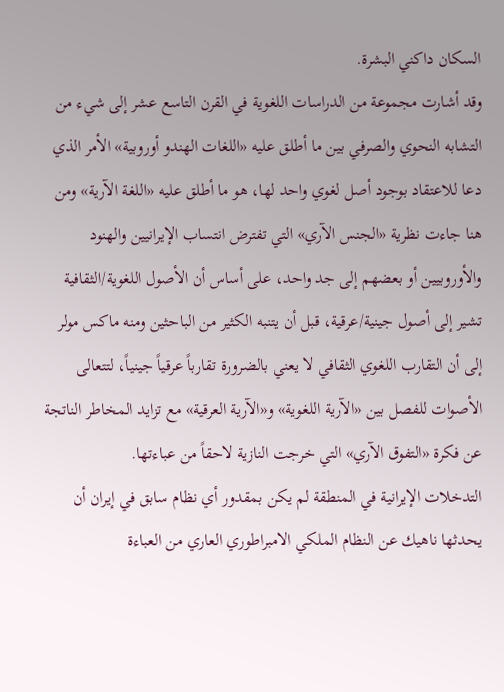السكان داكني البشرة.
وقد أشارت مجموعة من الدراسات اللغوية في القرن التاسع عشر إلى شيء من التشابه النحوي والصرفي بين ما أطلق عليه «اللغات الهندو أوروبية» الأمر الذي دعا للاعتقاد بوجود أصل لغوي واحد لها، هو ما أطلق عليه «اللغة الآرية» ومن هنا جاءت نظرية «الجنس الآري» التي تفترض انتساب الإيرانيين والهنود والأوروبيين أو بعضهم إلى جد واحد، على أساس أن الأصول اللغوية/الثقافية تشير إلى أصول جينية/عرقية، قبل أن يتنبه الكثير من الباحثين ومنه ماكس مولر إلى أن التقارب اللغوي الثقافي لا يعني بالضرورة تقارباً عرقياً جينياً، لتتعالى الأصوات للفصل بين «الآرية اللغوية» و«الآرية العرقية» مع تزايد المخاطر الناتجة عن فكرة «التفوق الآري» التي خرجت النازية لاحقاً من عباءتها.
التدخلات الإيرانية في المنطقة لم يكن بمقدور أي نظام سابق في إيران أن يحدثها ناهيك عن النظام الملكي الامبراطوري العاري من العباءة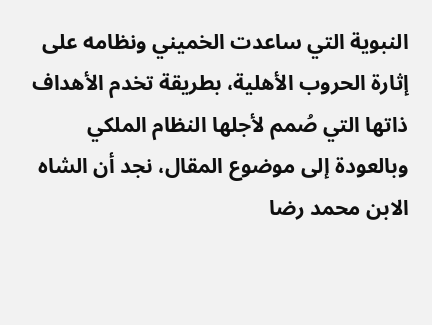النبوية التي ساعدت الخميني ونظامه على إثارة الحروب الأهلية، بطريقة تخدم الأهداف ذاتها التي صُمم لأجلها النظام الملكي
وبالعودة إلى موضوع المقال، نجد أن الشاه الابن محمد رضا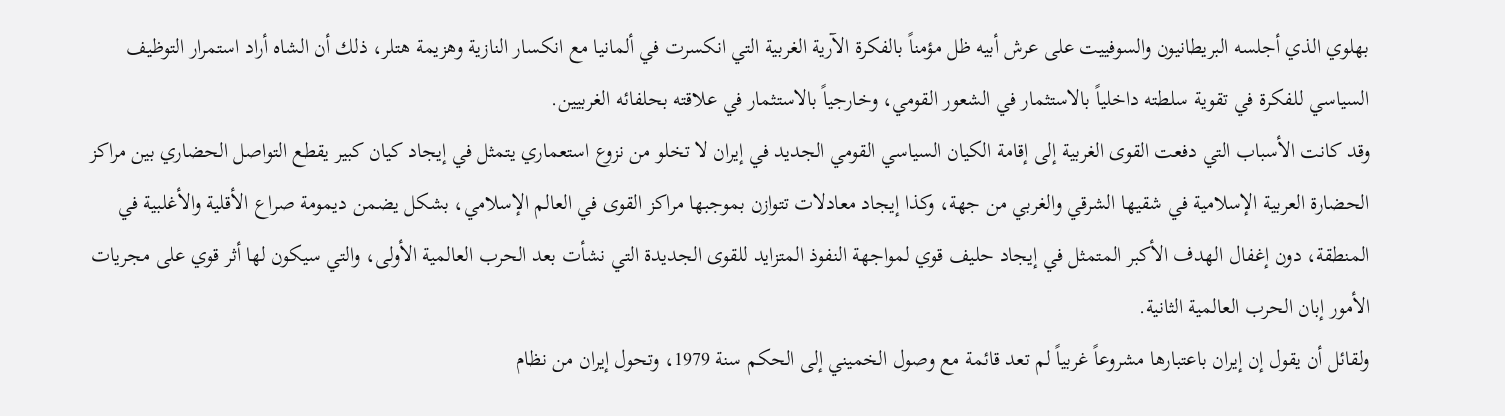بهلوي الذي أجلسه البريطانيون والسوفييت على عرش أبيه ظل مؤمناً بالفكرة الآرية الغربية التي انكسرت في ألمانيا مع انكسار النازية وهزيمة هتلر، ذلك أن الشاه أراد استمرار التوظيف السياسي للفكرة في تقوية سلطته داخلياً بالاستثمار في الشعور القومي، وخارجياً بالاستثمار في علاقته بحلفائه الغربيين.
وقد كانت الأسباب التي دفعت القوى الغربية إلى إقامة الكيان السياسي القومي الجديد في إيران لا تخلو من نزوع استعماري يتمثل في إيجاد كيان كبير يقطع التواصل الحضاري بين مراكز الحضارة العربية الإسلامية في شقيها الشرقي والغربي من جهة، وكذا إيجاد معادلات تتوازن بموجبها مراكز القوى في العالم الإسلامي، بشكل يضمن ديمومة صراع الأقلية والأغلبية في المنطقة، دون إغفال الهدف الأكبر المتمثل في إيجاد حليف قوي لمواجهة النفوذ المتزايد للقوى الجديدة التي نشأت بعد الحرب العالمية الأولى، والتي سيكون لها أثر قوي على مجريات الأمور إبان الحرب العالمية الثانية.
ولقائل أن يقول إن إيران باعتبارها مشروعاً غربياً لم تعد قائمة مع وصول الخميني إلى الحكم سنة 1979، وتحول إيران من نظام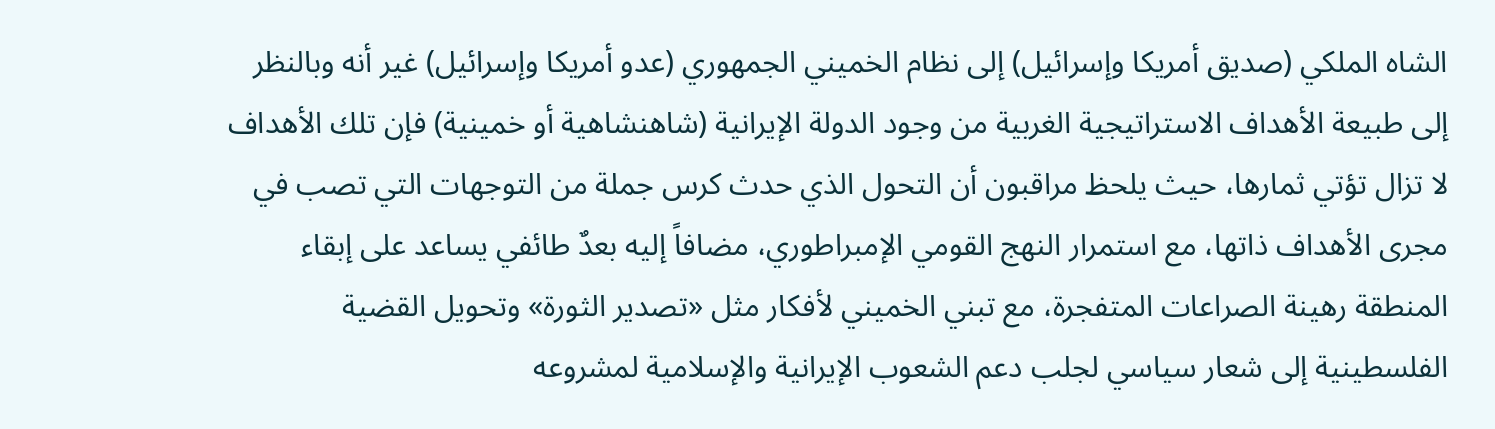الشاه الملكي (صديق أمريكا وإسرائيل) إلى نظام الخميني الجمهوري (عدو أمريكا وإسرائيل) غير أنه وبالنظر إلى طبيعة الأهداف الاستراتيجية الغربية من وجود الدولة الإيرانية (شاهنشاهية أو خمينية) فإن تلك الأهداف لا تزال تؤتي ثمارها، حيث يلحظ مراقبون أن التحول الذي حدث كرس جملة من التوجهات التي تصب في مجرى الأهداف ذاتها، مع استمرار النهج القومي الإمبراطوري، مضافاً إليه بعدٌ طائفي يساعد على إبقاء المنطقة رهينة الصراعات المتفجرة، مع تبني الخميني لأفكار مثل «تصدير الثورة» وتحويل القضية الفلسطينية إلى شعار سياسي لجلب دعم الشعوب الإيرانية والإسلامية لمشروعه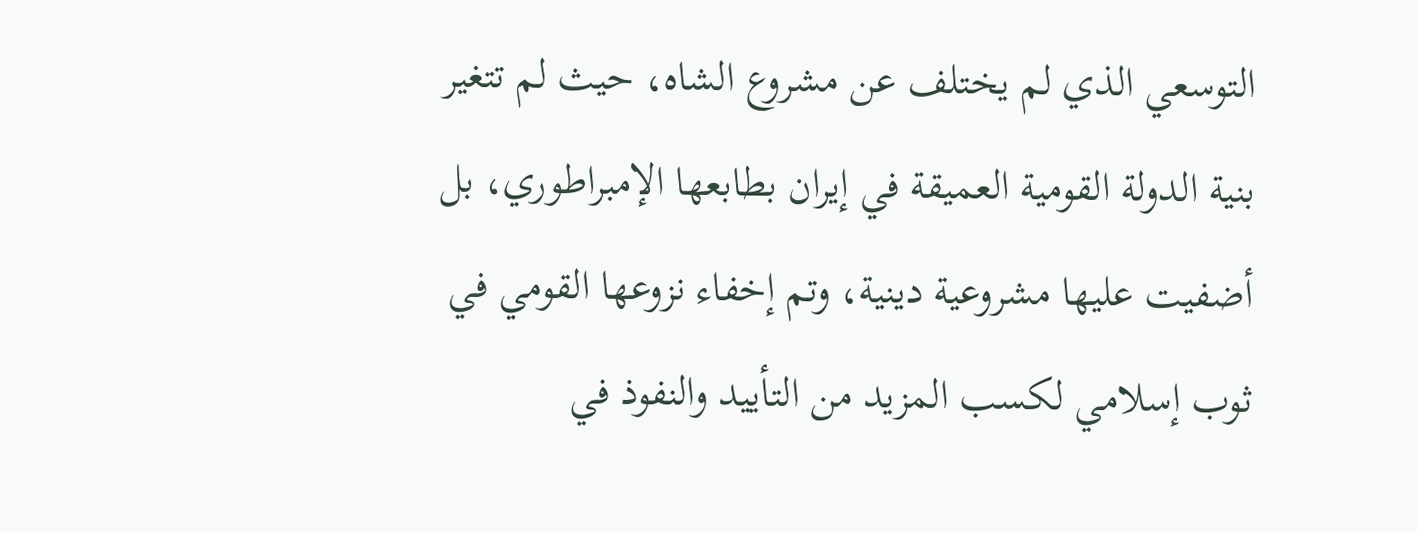التوسعي الذي لم يختلف عن مشروع الشاه، حيث لم تتغير بنية الدولة القومية العميقة في إيران بطابعها الإمبراطوري، بل أضفيت عليها مشروعية دينية، وتم إخفاء نزوعها القومي في ثوب إسلامي لكسب المزيد من التأييد والنفوذ في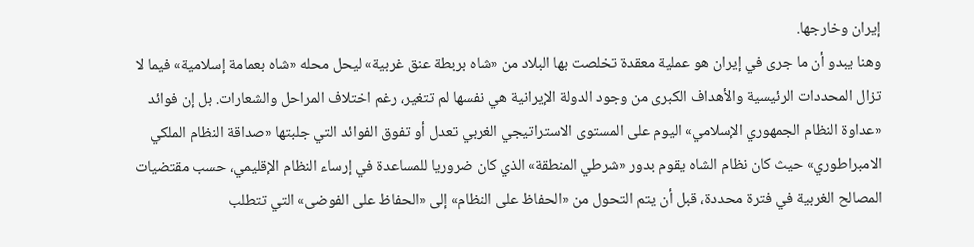إيران وخارجها.
وهنا يبدو أن ما جرى في إيران هو عملية معقدة تخلصت بها البلاد من «شاه بربطة عنق غربية» ليحل محله «شاه بعمامة إسلامية» فيما لا تزال المحددات الرئيسية والأهداف الكبرى من وجود الدولة الإيرانية هي نفسها لم تتغير، رغم اختلاف المراحل والشعارات. بل إن فوائد «عداوة النظام الجمهوري الإسلامي» اليوم على المستوى الاستراتيجي الغربي تعدل أو تفوق الفوائد التي جلبتها «صداقة النظام الملكي الامبراطوري» حيث كان نظام الشاه يقوم بدور «شرطي المنطقة» الذي كان ضروريا للمساعدة في إرساء النظام الإقليمي، حسب مقتضيات المصالح الغربية في فترة محددة، قبل أن يتم التحول من «الحفاظ على النظام» إلى «الحفاظ على الفوضى» التي تتطلب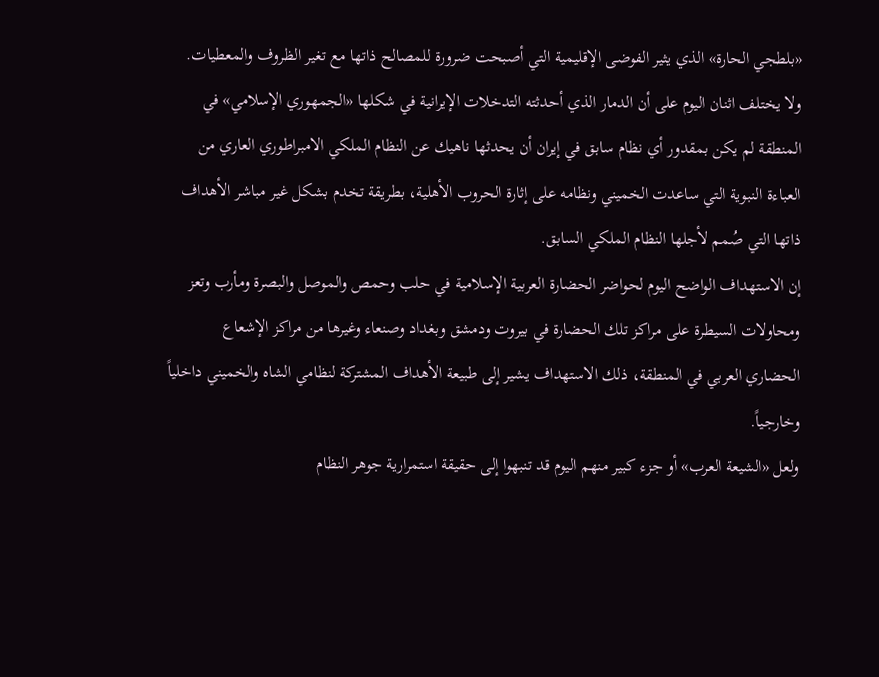«بلطجي الحارة» الذي يثير الفوضى الإقليمية التي أصبحت ضرورة للمصالح ذاتها مع تغير الظروف والمعطيات.
ولا يختلف اثنان اليوم على أن الدمار الذي أحدثته التدخلات الإيرانية في شكلها «الجمهوري الإسلامي» في المنطقة لم يكن بمقدور أي نظام سابق في إيران أن يحدثها ناهيك عن النظام الملكي الامبراطوري العاري من العباءة النبوية التي ساعدت الخميني ونظامه على إثارة الحروب الأهلية، بطريقة تخدم بشكل غير مباشر الأهداف ذاتها التي صُمم لأجلها النظام الملكي السابق.
إن الاستهداف الواضح اليوم لحواضر الحضارة العربية الإسلامية في حلب وحمص والموصل والبصرة ومأرب وتعز ومحاولات السيطرة على مراكز تلك الحضارة في بيروت ودمشق وبغداد وصنعاء وغيرها من مراكز الإشعاع الحضاري العربي في المنطقة، ذلك الاستهداف يشير إلى طبيعة الأهداف المشتركة لنظامي الشاه والخميني داخلياً وخارجياً.
ولعل «الشيعة العرب» أو جزء كبير منهم اليوم قد تنبهوا إلى حقيقة استمرارية جوهر النظام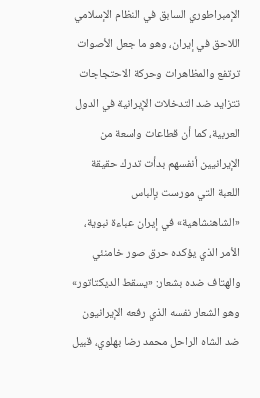الإمبراطوري السابق في النظام الإسلامي اللاحق في إيران، وهو ما جعل الأصوات ترتفع والمظاهرات وحركة الاحتجاجات تتزايد ضد التدخلات الإيرانية في الدول العربية، كما أن قطاعات واسعة من الإيرانيين أنفسهم بدأت تدرك حقيقة اللعبة التي مورست بإلباس «الشاهنشاهية» في إيران عباءة نبوية، الأمر الذي يؤكده حرق صور خامنئي والهتاف ضده بشعار: «يسقط الديكتاتور» وهو الشعار نفسه الذي رفعه الإيرانيون ضد الشاه الراحل محمد رضا بهلوي، قبيل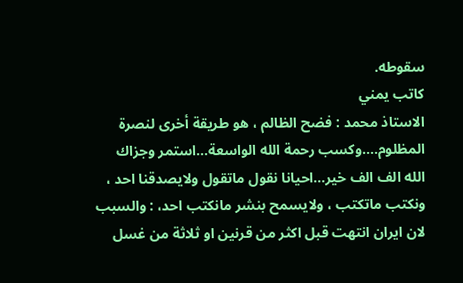سقوطه.
كاتب يمني
الاستاذ محمد : فضح الظالم ، هو طريقة أخرى لنصرة المظلوم….وكسب رحمة الله الواسعة…استمر وجزاك الله الف الف خير…احيانا نقول ماتقول ولايصدقنا احد ، ونكتب ماتكتب ، ولايسمح بنشر مانكتب احد، : والسبب لان ايران انتهت قبل اكثر من قرنين او ثلاثة من غسل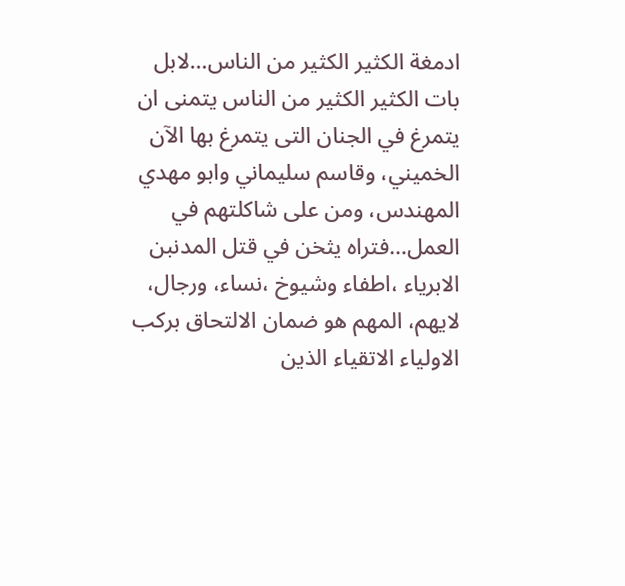ادمغة الكثير الكثير من الناس…لابل بات الكثير الكثير من الناس يتمنى ان يتمرغ في الجنان التى يتمرغ بها الآن الخميني، وقاسم سليماني وابو مهدي المهندس، ومن على شاكلتهم في العمل…فتراه يثخن في قتل المدنبن الابرياء ،اطفاء وشيوخ ،نساء، ورجال، لايهم، المهم هو ضمان الالتحاق بركب الاولياء الاتقياء الذين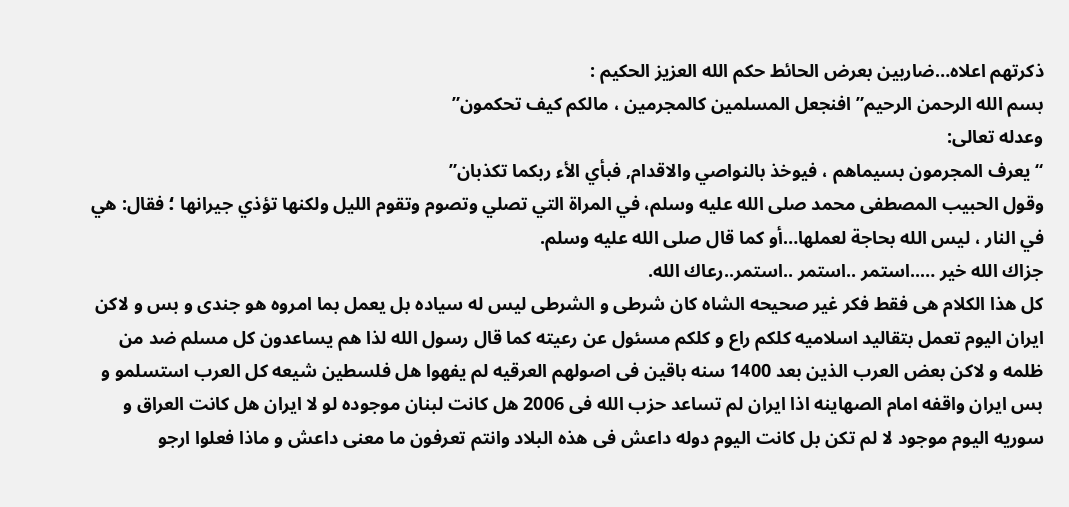ذكرتهم اعلاه…ضاربين بعرض الحائط حكم الله العزيز الحكيم :
بسم الله الرحمن الرحيم” افنجعل المسلمين كالمجرمين ، مالكم كيف تحكمون”
وعدله تعالى:
“يعرف المجرمون بسيماهم ، فيوخذ بالنواصي والاقدام, فبأي الأء ربكما تكذبان”
وقول الحبيب المصطفى محمد صلى الله عليه وسلم، في المراة التي تصلي وتصوم وتقوم الليل ولكنها تؤذي جيرانها ؛ فقال: هي في النار ، ليس الله بحاجة لعملها…أو كما قال صلى الله عليه وسلم.
جزاك الله خير …..استمر ..استمر ..استمر..رعاك الله.
کل هذا الکلام هی فقط فکر غیر صحیحه الشاه کان شرطی و الشرطی لیس له سیاده بل یعمل بما امروه هو جندی و بس و لاکن ایران الیوم تعمل بتقالید اسلامیه کلکم راع و کلکم مسئول عن رعیته کما قال رسول الله لذا هم یساعدون کل مسلم ضد من ظلمه و لاکن بعض العرب الذین بعد 1400 سنه باقین فی اصولهم العرقیه لم یفهوا هل فلسطین شیعه کل العرب استسلمو و بس ایران واقفه امام الصهاینه اذا ایران لم تساعد حزب الله فی 2006 هل کانت لبنان موجوده لو لا ایران هل کانت العراق و سوریه الیوم موجود لا لم تکن بل کانت الیوم دوله داعش فی هذه البلاد وانتم تعرفون ما معنی داعش و ماذا فعلوا ارجو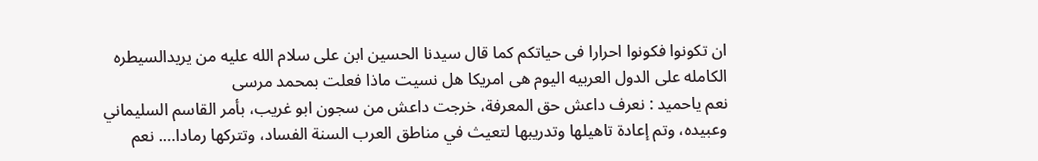ان تکونوا فکونوا احرارا فی حیاتکم کما قال سیدنا الحسین ابن علی سلام الله علیه من یریدالسیطره الکامله علی الدول العربیه الیوم هی امریکا هل نسیت ماذا فعلت بمحمد مرسی
نعم ياحميد : نعرف داعش حق المعرفة، خرجت داعش من سجون ابو غريب، بأمر القاسم السليماني وعبيده، وتم إعادة تاهيلها وتدريبها لتعيث في مناطق العرب السنة الفساد، وتتركها رمادا…. نعم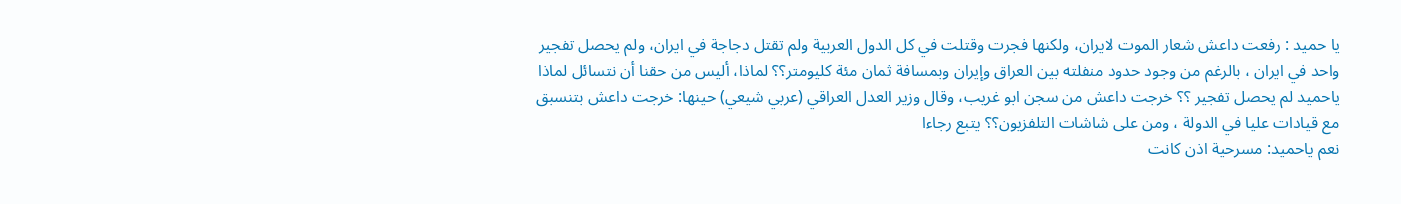يا حميد : رفعت داعش شعار الموت لايران، ولكنها فجرت وقتلت في كل الدول العربية ولم تقتل دجاجة في ايران، ولم يحصل تفجير واحد في ايران ، بالرغم من وجود حدود منفلته بين العراق وإيران وبمسافة ثمان مئة كليومتر؟؟ لماذا، أليس من حقنا أن نتسائل لماذا ياحميد لم يحصل تفجير ؟؟ خرجت داعش من سجن ابو غريب، وقال وزير العدل العراقي (عربي شيعي) حينها: خرجت داعش بتنسبق مع قيادات عليا في الدولة ، ومن على شاشات التلفزيون؟؟ يتبع رجاءا
نعم ياحميد: مسرحية اذن كانت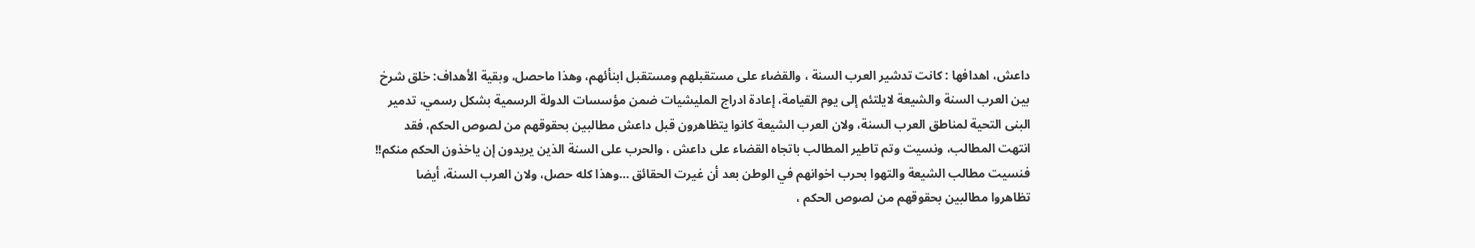داعش، اهدافها : كانت تدشير العرب السنة ، والقضاء على مستقبلهم ومستقبل ابنأئهم، وهذا ماحصل، وبقية الأهداف: خلق شرخ بين العرب السنة والشيعة لايلتئم إلى يوم القيامة، إعادة ادراج المليشيات ضمن مؤسسات الدولة الرسمية بشكل رسمي، تدمير البنى التحية لمناطق العرب السنة، ولان العرب الشيعة كانوا يتظاهرون قبل داعش مطالبين بحقوقهم من لصوص الحكم، فقد انتهت المطالب، ونسيت وتم تاطير المطالب باتجاه القضاء على داعش ، والحرب على السنة الذين يريدون إن ياخذون الحكم منكم!! فنسيت مطالب الشيعة والتهوا بحرب اخوانهم في الوطن بعد أن غيرت الحقائق …وهذا كله حصل، ولان العرب السنة، أيضا تظاهروا مطالبين بحقوقهم من لصوص الحكم ،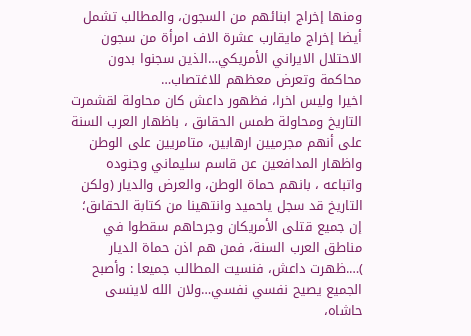ومنها إخراج ابنائهم من السجون، والمطالب تشمل أيضا إخراج مايقارب عشرة الاف امرأة من سجون الاحتلال الايراني الأمريكي…الذين سجنوا بدون محاكمة وتعرض معظهم للاغتصاب…
اخيرا وليس اخرا، فظهور داعش كان محاولة لقشمرت التاريخ ومحاولة طمس الحقاىق ، باظهار العرب السنة على أنهم مجرميين ارهابين، متامريين على الوطن واظهار المدافعين عن قاسم سليماني وجنوده واتباعه ، بانهم حماة الوطن، والعرض والديار (ولكن التاريخ قد سجل ياحميد وانتهينا من كتابة الحقاىق؛ إن جميع قتلى الأمريكان وجرحاهم سقطوا في مناطق العرب السنة، فمن هم اذن حماة الديار )….ظهرت داعش، فنسيت المطالب جميعا : وأصبح الجميع يصيح نفسي نفسي…ولان الله لاينسى حاشاه،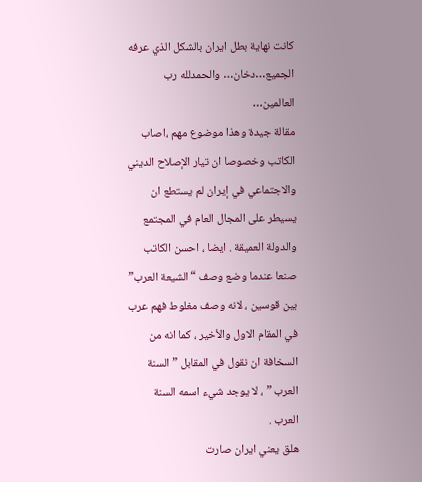كانت نهاية بطل ايران بالشكل الذي عرفه الجميع…دخان… والحمدلله رب العالمين…
مقالة جيدة وهذا موضوع مهم ،اصاب الكاتب وخصوصا ان تيار الإصلاح الديني والاجتماعي في إيران لم يستطع ان يسيطر على المجال العام في المجتمع والدولة العميقة . ايضا ، احسن الكاتب صنعا عندما وضع وصف “الشيعة العرب” بين قوسين ، لانه وصف مغلوط فهم عرب في المقام الاول والأخير ، كما انه من السخافة ان نقول في المقابل ” السنة العرب ” ، لا يوجد شيء اسمه السنة العرب .
هلق يعني ايران صارت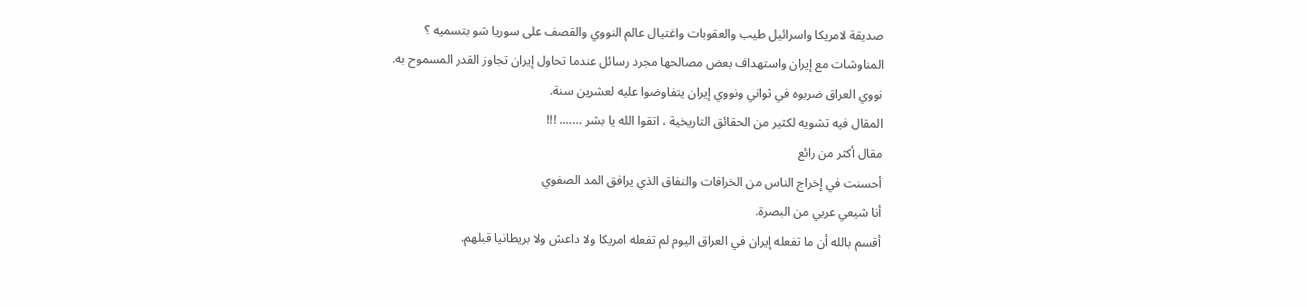صديقة لامريكا واسرائيل طيب والعقوبات واغتيال عالم النووي والقصف على سوريا شو بتسميه ؟
المناوشات مع إيران واستهداف بعض مصالحها مجرد رسائل عندما تحاول إيران تجاوز القدر المسموح به.
نووي العراق ضربوه في ثواني ونووي إيران يتفاوضوا عليه لعشرين سنة.
المقال فيه تشويه لكثير من الحقائق التاريخية ، اتقوا الله يا بشر ……. !!!
مقال أكثر من رائع
أحسنت في إخراج الناس من الخرافات والنفاق الذي يرافق المد الصفوي
أنا شيعي عربي من البصرة.
أقسم بالله أن ما تفعله إيران في العراق اليوم لم تفعله امريكا ولا داعش ولا بريطانيا قبلهم.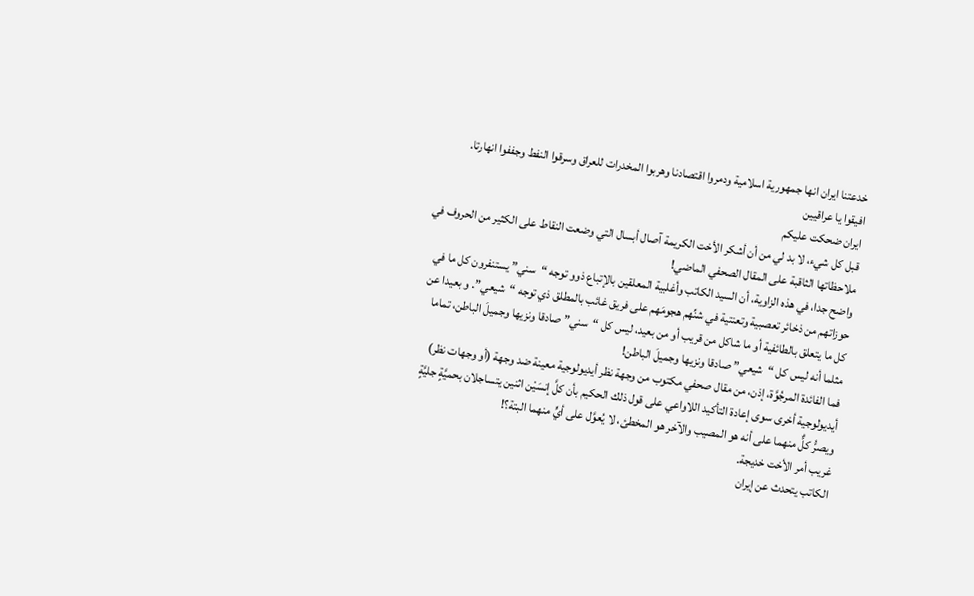خدعتنا ايران انها جمهورية اسلامية ودمروا اقتصادنا وهربوا المخدرات للعراق وسرقوا النفط وجففوا انهارتا.
افيقوا يا عراقيين
ايران ضحكت عليكم
قبل كل شيء، لا بد لي من أن أشكر الأخت الكريمة آصال أبسال التي وضعت النقاط على الكثير من الحروف في ملاحظاتها الثاقبة على المقال الصحفي الماضي!
واضح جدا، في هذه الزاوية، أن السيد الكاتب وأغلبية المعلقين بالإتباع ذوو توجه “سني” يستنفرون كل ما في حوزاتهم من ذخائر تعصبية وتعنتية في شنِّهم هجومَهم على فريق غائب بالمطلق ذي توجه “شيعي”. و بعيدا عن كل ما يتعلق بالطائفية أو ما شاكل من قريب أو من بعيد، ليس كل “سني” صادقا ونزيها وجميلَ الباطن، تماما مثلما أنه ليس كل “شيعي” صادقا ونزيها وجميلَ الباطن!
فما الفائدة المرجُوَّة، إذن، من مقال صحفي مكتوب من وجهة نظر أيديولوجية معينة ضد وجهة (أو وجهات نظر) أيديولوجية أخرى سوى إعادة التأكيد اللاواعي على قول ذلك الحكيم بأن كلَّ إنسَيْن اثنين يتساجلان بحميَّةٍ جليَّةٍ ويصرُّ كلٌّ منهما على أنه هو المصيب والآخر هو المخطئ، لا يُعوَّل على أيٍّ منهما البتة؟!
غريب أمر الأخت خديجة.
الكاتب يتحدث عن إيران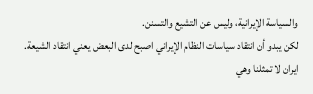والسياسة الإيرانية، وليس عن التشيع والتسنن.
لكن يبدو أن انتقاد سياسات النظام الإيراني اصبح لدى البعض يعني انتقاد الشيعة.
ايران لا تمثلنا وهي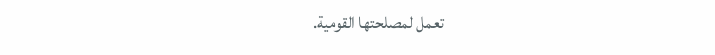تعمل لمصلحتها القومية.